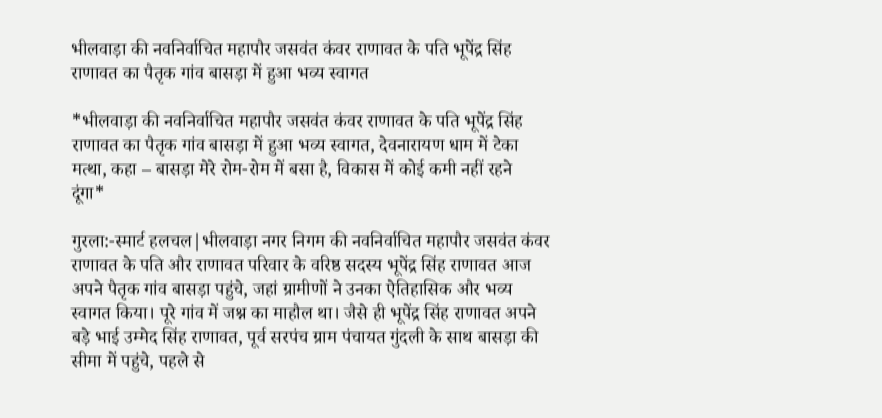भीलवाड़ा की नवनिर्वाचित महापौर जसवंत कंवर राणावत के पति भूपेंद्र सिंह राणावत का पैतृक गांव बासड़ा में हुआ भव्य स्वागत

*भीलवाड़ा की नवनिर्वाचित महापौर जसवंत कंवर राणावत के पति भूपेंद्र सिंह राणावत का पैतृक गांव बासड़ा में हुआ भव्य स्वागत, देवनारायण धाम में टेका मत्था, कहा – बासड़ा मेरे रोम-रोम में बसा है, विकास में कोई कमी नहीं रहने दूंगा*

गुरला:-स्मार्ट हलचल|भीलवाड़ा नगर निगम की नवनिर्वाचित महापौर जसवंत कंवर राणावत के पति और राणावत परिवार के वरिष्ठ सदस्य भूपेंद्र सिंह राणावत आज अपने पैतृक गांव बासड़ा पहुंचे, जहां ग्रामीणों ने उनका ऐतिहासिक और भव्य स्वागत किया। पूरे गांव में जश्न का माहौल था। जैसे ही भूपेंद्र सिंह राणावत अपने बड़े भाई उम्मेद सिंह राणावत, पूर्व सरपंच ग्राम पंचायत गुंदली के साथ बासड़ा की सीमा में पहुंचे, पहले से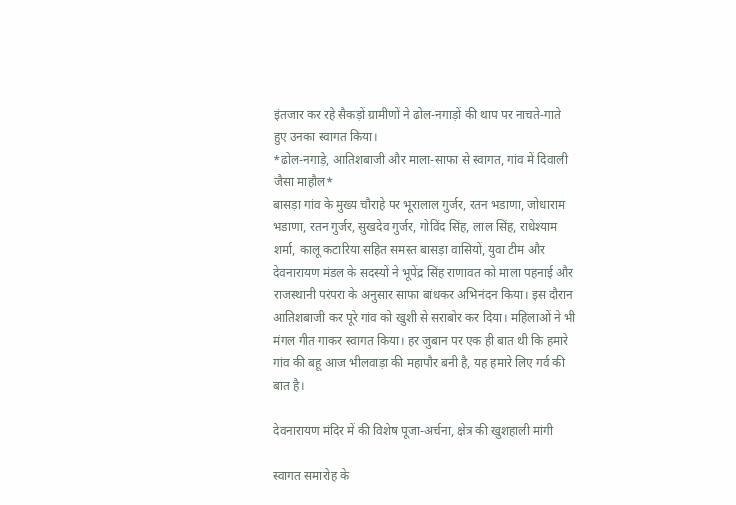इंतजार कर रहे सैकड़ों ग्रामीणों ने ढोल-नगाड़ों की थाप पर नाचते-गाते हुए उनका स्वागत किया।
*ढोल-नगाड़े, आतिशबाजी और माला-साफा से स्वागत, गांव में दिवाली जैसा माहौल*
बासड़ा गांव के मुख्य चौराहे पर भूरालाल गुर्जर, रतन भडाणा, जोधाराम भडाणा, रतन गुर्जर, सुखदेव गुर्जर, गोविंद सिंह, लाल सिंह, राधेश्याम शर्मा, कालू कटारिया सहित समस्त बासड़ा वासियों, युवा टीम और देवनारायण मंडल के सदस्यों ने भूपेंद्र सिंह राणावत को माला पहनाई और राजस्थानी परंपरा के अनुसार साफा बांधकर अभिनंदन किया। इस दौरान आतिशबाजी कर पूरे गांव को खुशी से सराबोर कर दिया। महिलाओं ने भी मंगल गीत गाकर स्वागत किया। हर जुबान पर एक ही बात थी कि हमारे गांव की बहू आज भीलवाड़ा की महापौर बनी है, यह हमारे लिए गर्व की बात है।

देवनारायण मंदिर में की विशेष पूजा-अर्चना, क्षेत्र की खुशहाली मांगी

स्वागत समारोह के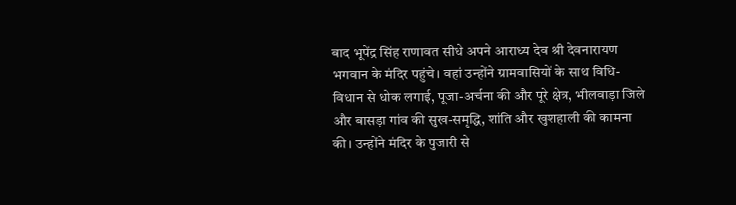बाद भूपेंद्र सिंह राणावत सीधे अपने आराध्य देव श्री देवनारायण भगवान के मंदिर पहुंचे। वहां उन्होंने ग्रामवासियों के साथ विधि-विधान से धोक लगाई, पूजा-अर्चना की और पूरे क्षेत्र, भीलवाड़ा जिले और बासड़ा गांव की सुख-समृद्धि, शांति और खुशहाली की कामना की। उन्होंने मंदिर के पुजारी से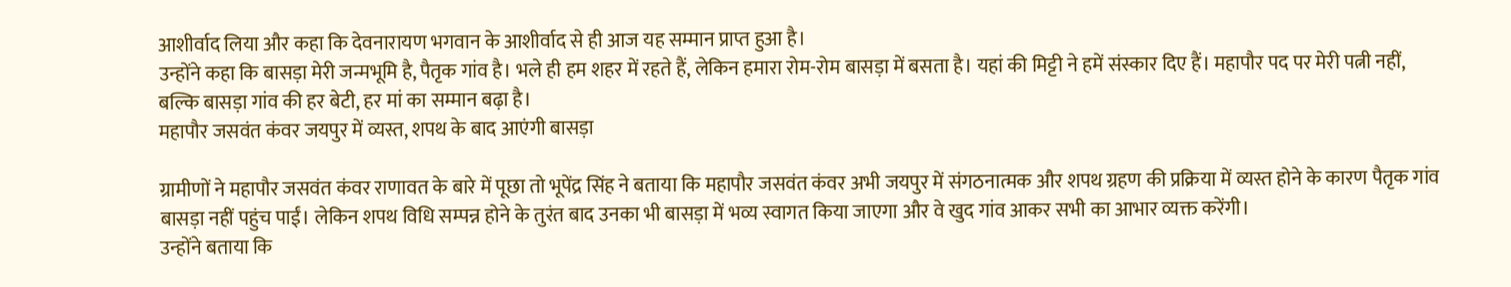आशीर्वाद लिया और कहा कि देवनारायण भगवान के आशीर्वाद से ही आज यह सम्मान प्राप्त हुआ है।
उन्होंने कहा कि बासड़ा मेरी जन्मभूमि है, पैतृक गांव है। भले ही हम शहर में रहते हैं, लेकिन हमारा रोम-रोम बासड़ा में बसता है। यहां की मिट्टी ने हमें संस्कार दिए हैं। महापौर पद पर मेरी पत्नी नहीं, बल्कि बासड़ा गांव की हर बेटी, हर मां का सम्मान बढ़ा है।
महापौर जसवंत कंवर जयपुर में व्यस्त, शपथ के बाद आएंगी बासड़ा

ग्रामीणों ने महापौर जसवंत कंवर राणावत के बारे में पूछा तो भूपेंद्र सिंह ने बताया कि महापौर जसवंत कंवर अभी जयपुर में संगठनात्मक और शपथ ग्रहण की प्रक्रिया में व्यस्त होने के कारण पैतृक गांव बासड़ा नहीं पहुंच पाईं। लेकिन शपथ विधि सम्पन्न होने के तुरंत बाद उनका भी बासड़ा में भव्य स्वागत किया जाएगा और वे खुद गांव आकर सभी का आभार व्यक्त करेंगी।
उन्होंने बताया कि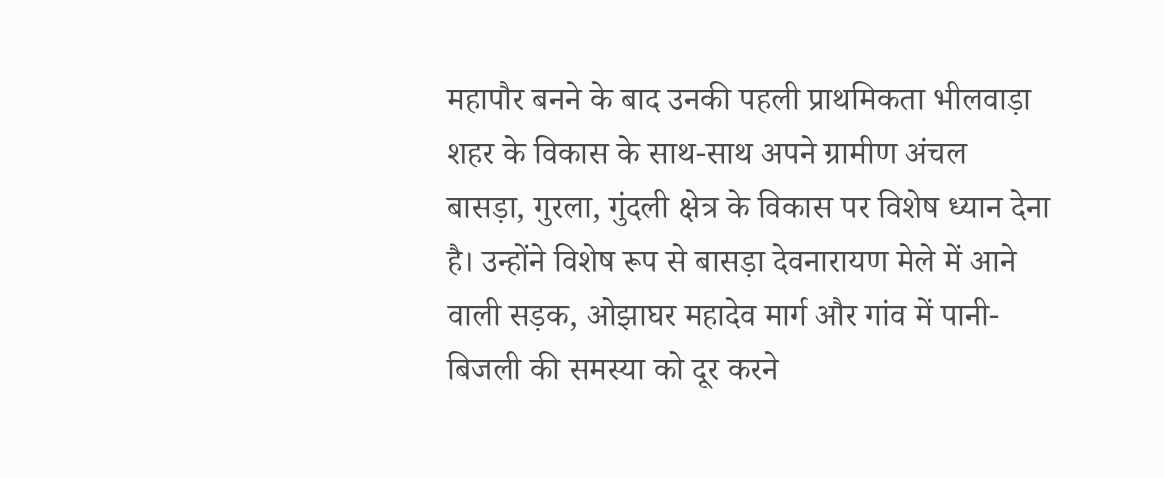महापौर बनने के बाद उनकी पहली प्राथमिकता भीलवाड़ा शहर के विकास के साथ-साथ अपने ग्रामीण अंचल बासड़ा, गुरला, गुंदली क्षेत्र के विकास पर विशेष ध्यान देना है। उन्होंने विशेष रूप से बासड़ा देवनारायण मेले में आने वाली सड़क, ओझाघर महादेव मार्ग और गांव में पानी-बिजली की समस्या को दूर करने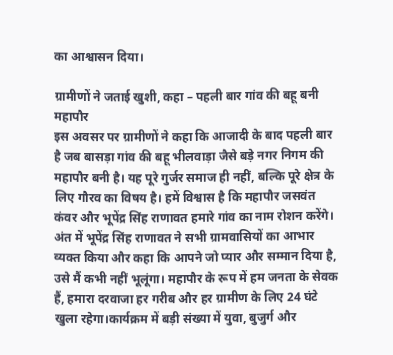का आश्वासन दिया।

ग्रामीणों ने जताई खुशी, कहा – पहली बार गांव की बहू बनी महापौर
इस अवसर पर ग्रामीणों ने कहा कि आजादी के बाद पहली बार है जब बासड़ा गांव की बहू भीलवाड़ा जैसे बड़े नगर निगम की महापौर बनी है। यह पूरे गुर्जर समाज ही नहीं, बल्कि पूरे क्षेत्र के लिए गौरव का विषय है। हमें विश्वास है कि महापौर जसवंत कंवर और भूपेंद्र सिंह राणावत हमारे गांव का नाम रोशन करेंगे।
अंत में भूपेंद्र सिंह राणावत ने सभी ग्रामवासियों का आभार व्यक्त किया और कहा कि आपने जो प्यार और सम्मान दिया है, उसे मैं कभी नहीं भूलूंगा। महापौर के रूप में हम जनता के सेवक हैं, हमारा दरवाजा हर गरीब और हर ग्रामीण के लिए 24 घंटे खुला रहेगा।कार्यक्रम में बड़ी संख्या में युवा, बुजुर्ग और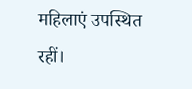महिलाएं उपस्थित रहीं।